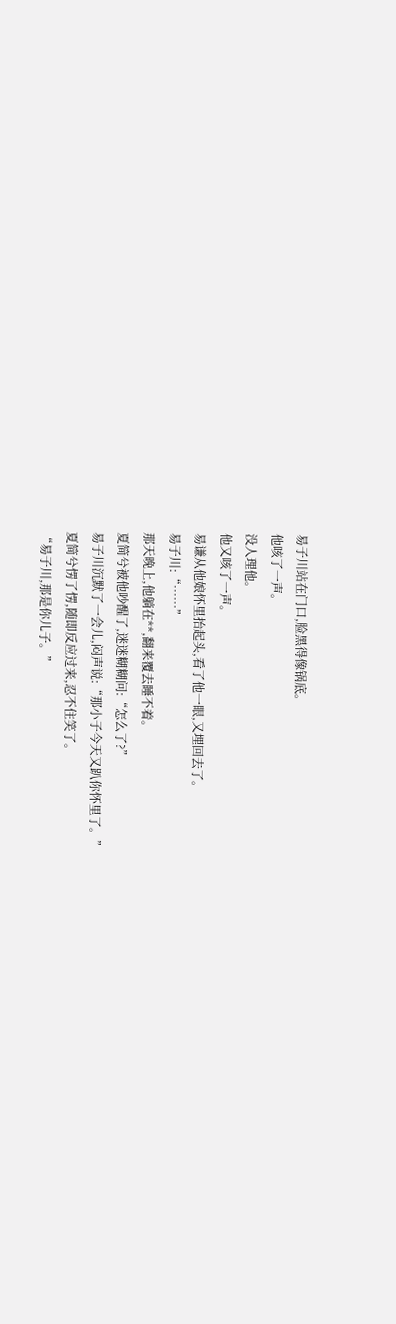易子川站在门口,脸黑得像锅底。
他咳了一声。
没人理他。
他又咳了一声。
易谦从他娘怀里抬起头,看了他一眼,又埋回去了。
易子川:“……”
那天晚上,他躺在**,翻来覆去睡不着。
夏简兮被他吵醒了,迷迷糊糊问:“怎么了?”
易子川沉默了一会儿,闷声说:“那小子今天又趴你怀里了。”
夏简兮愣了愣,随即反应过来,忍不住笑了。
“易子川,那是你儿子。”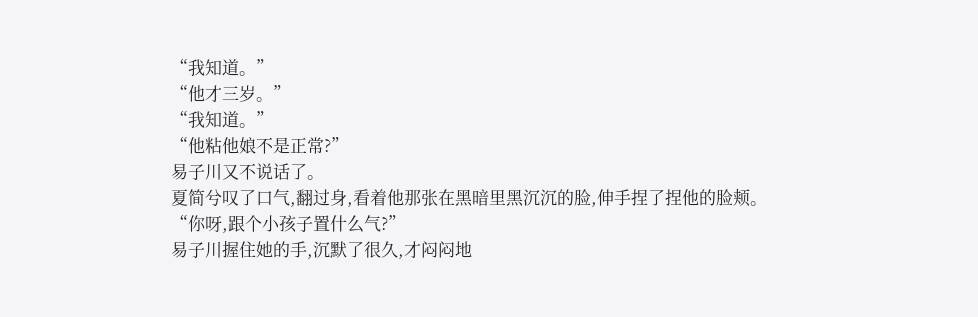“我知道。”
“他才三岁。”
“我知道。”
“他粘他娘不是正常?”
易子川又不说话了。
夏简兮叹了口气,翻过身,看着他那张在黑暗里黑沉沉的脸,伸手捏了捏他的脸颊。
“你呀,跟个小孩子置什么气?”
易子川握住她的手,沉默了很久,才闷闷地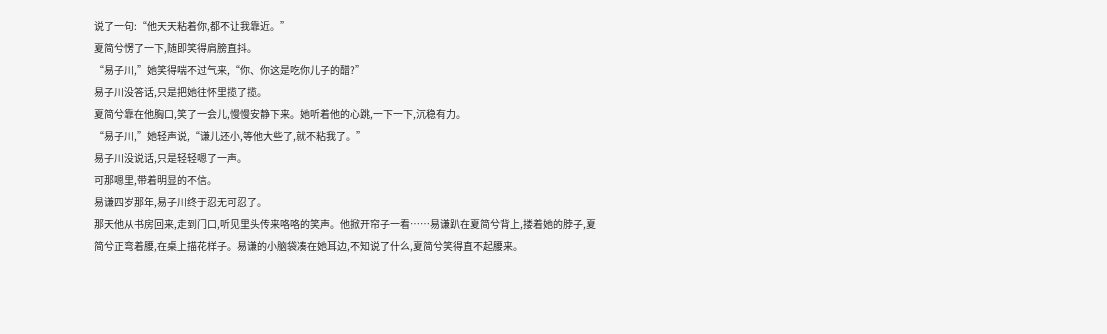说了一句:“他天天粘着你,都不让我靠近。”
夏简兮愣了一下,随即笑得肩膀直抖。
“易子川,”她笑得喘不过气来,“你、你这是吃你儿子的醋?”
易子川没答话,只是把她往怀里揽了揽。
夏简兮靠在他胸口,笑了一会儿,慢慢安静下来。她听着他的心跳,一下一下,沉稳有力。
“易子川,”她轻声说,“谦儿还小,等他大些了,就不粘我了。”
易子川没说话,只是轻轻嗯了一声。
可那嗯里,带着明显的不信。
易谦四岁那年,易子川终于忍无可忍了。
那天他从书房回来,走到门口,听见里头传来咯咯的笑声。他掀开帘子一看……易谦趴在夏简兮背上,搂着她的脖子,夏简兮正弯着腰,在桌上描花样子。易谦的小脑袋凑在她耳边,不知说了什么,夏简兮笑得直不起腰来。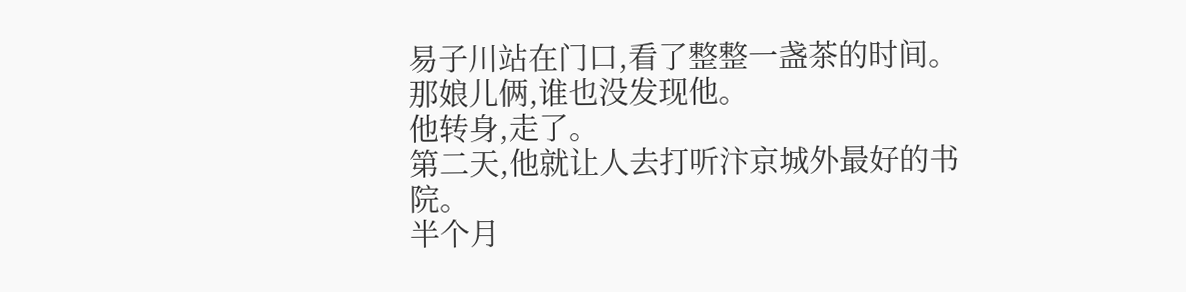易子川站在门口,看了整整一盏茶的时间。
那娘儿俩,谁也没发现他。
他转身,走了。
第二天,他就让人去打听汴京城外最好的书院。
半个月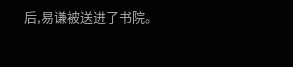后,易谦被送进了书院。